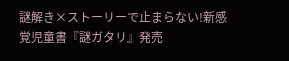謎解き×ストーリーで止まらない!新感覚児童書『謎ガタリ』発売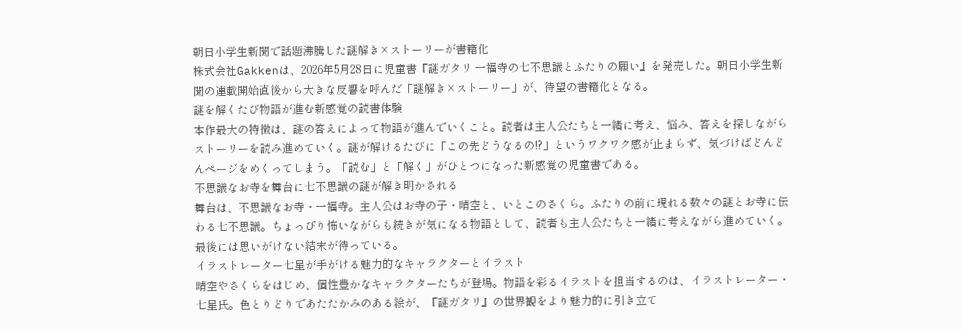朝日小学生新聞で話題沸騰した謎解き×ストーリーが書籍化
株式会社Gakkenは、2026年5月28日に児童書『謎ガタリ 一福寺の七不思議とふたりの願い』を発売した。朝日小学生新聞の連載開始直後から大きな反響を呼んだ「謎解き×ストーリー」が、待望の書籍化となる。
謎を解くたび物語が進む新感覚の読書体験
本作最大の特徴は、謎の答えによって物語が進んでいくこと。読者は主人公たちと一緒に考え、悩み、答えを探しながらストーリーを読み進めていく。謎が解けるたびに「この先どうなるの!?」というワクワク感が止まらず、気づけばどんどんページをめくってしまう。「読む」と「解く」がひとつになった新感覚の児童書である。
不思議なお寺を舞台に七不思議の謎が解き明かされる
舞台は、不思議なお寺・一福寺。主人公はお寺の子・晴空と、いとこのさくら。ふたりの前に現れる数々の謎とお寺に伝わる七不思議。ちょっぴり怖いながらも続きが気になる物語として、読者も主人公たちと一緒に考えながら進めていく。最後には思いがけない結末が待っている。
イラストレーター七星が手がける魅力的なキャラクターとイラスト
晴空やさくらをはじめ、個性豊かなキャラクターたちが登場。物語を彩るイラストを担当するのは、イラストレーター・七星氏。色とりどりであたたかみのある絵が、『謎ガタリ』の世界観をより魅力的に引き立て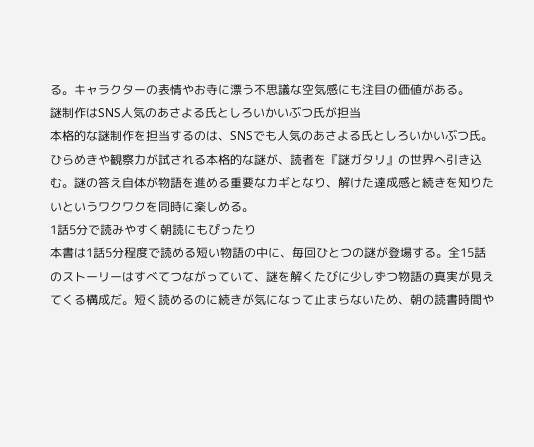る。キャラクターの表情やお寺に漂う不思議な空気感にも注目の価値がある。
謎制作はSNS人気のあさよる氏としろいかいぶつ氏が担当
本格的な謎制作を担当するのは、SNSでも人気のあさよる氏としろいかいぶつ氏。ひらめきや観察力が試される本格的な謎が、読者を『謎ガタリ』の世界へ引き込む。謎の答え自体が物語を進める重要なカギとなり、解けた達成感と続きを知りたいというワクワクを同時に楽しめる。
1話5分で読みやすく朝読にもぴったり
本書は1話5分程度で読める短い物語の中に、毎回ひとつの謎が登場する。全15話のストーリーはすべてつながっていて、謎を解くたびに少しずつ物語の真実が見えてくる構成だ。短く読めるのに続きが気になって止まらないため、朝の読書時間や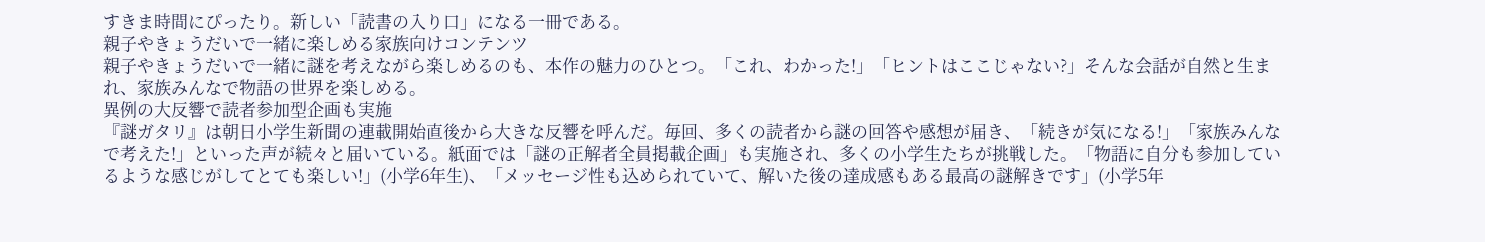すきま時間にぴったり。新しい「読書の入り口」になる一冊である。
親子やきょうだいで一緒に楽しめる家族向けコンテンツ
親子やきょうだいで一緒に謎を考えながら楽しめるのも、本作の魅力のひとつ。「これ、わかった!」「ヒントはここじゃない?」そんな会話が自然と生まれ、家族みんなで物語の世界を楽しめる。
異例の大反響で読者参加型企画も実施
『謎ガタリ』は朝日小学生新聞の連載開始直後から大きな反響を呼んだ。毎回、多くの読者から謎の回答や感想が届き、「続きが気になる!」「家族みんなで考えた!」といった声が続々と届いている。紙面では「謎の正解者全員掲載企画」も実施され、多くの小学生たちが挑戦した。「物語に自分も参加しているような感じがしてとても楽しい!」(小学6年生)、「メッセージ性も込められていて、解いた後の達成感もある最高の謎解きです」(小学5年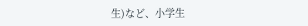生)など、小学生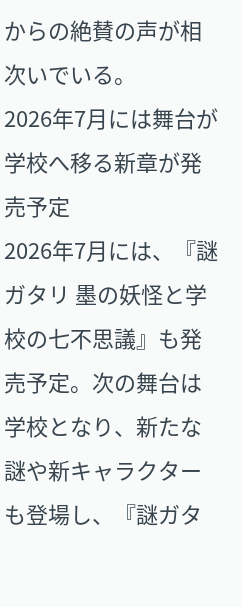からの絶賛の声が相次いでいる。
2026年7月には舞台が学校へ移る新章が発売予定
2026年7月には、『謎ガタリ 墨の妖怪と学校の七不思議』も発売予定。次の舞台は学校となり、新たな謎や新キャラクターも登場し、『謎ガタ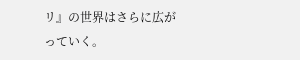リ』の世界はさらに広がっていく。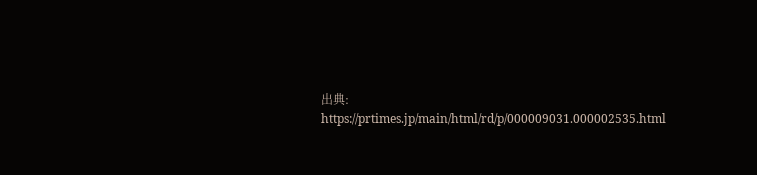出典: https://prtimes.jp/main/html/rd/p/000009031.000002535.html